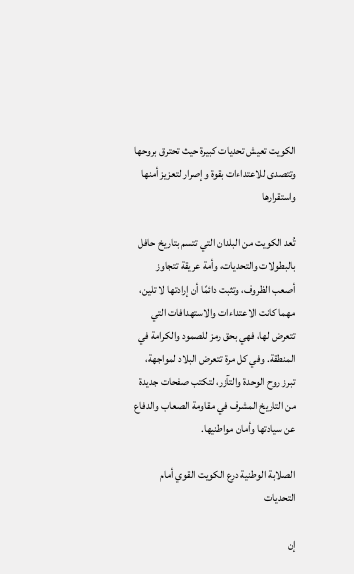الكويت تعيش تحديات كبيرة حيث تحترق بروحها وتتصدى للاعتداءات بقوة وإصرار لتعزيز أمنها واستقرارها

تُعد الكويت من البلدان التي تتسم بتاريخ حافل بالبطولات والتحديات، وأمة عريقة تتجاوز أصعب الظروف، وتثبت دائمًا أن إرادتها لا تلين، مهما كانت الاعتداءات والاستهدافات التي تتعرض لها، فهي بحق رمز للصمود والكرامة في المنطقة. وفي كل مرة تتعرض البلاد لمواجهة، تبرز روح الوحدة والتآزر، لتكتب صفحات جديدة من التاريخ المشرف في مقاومة الصعاب والدفاع عن سيادتها وأمان مواطنيها.

الصلابة الوطنية درع الكويت القوي أمام التحديات

إن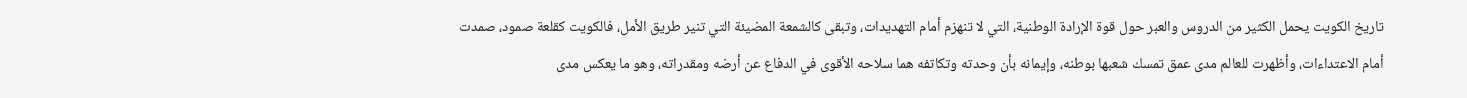تاريخ الكويت يحمل الكثير من الدروس والعبر حول قوة الإرادة الوطنية، التي لا تنهزم أمام التهديدات، وتبقى كالشمعة المضيئة التي تنير طريق الأمل، فالكويت كقلعة صمود، صمدت أمام الاعتداءات، وأظهرت للعالم مدى عمق تمسك شعبها بوطنه، وإيمانه بأن وحدته وتكاتفه هما سلاحه الأقوى في الدفاع عن أرضه ومقدراته، وهو ما يعكس مدى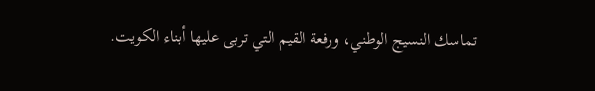تماسك النسيج الوطني، ورفعة القيم التي تربى عليها أبناء الكويت.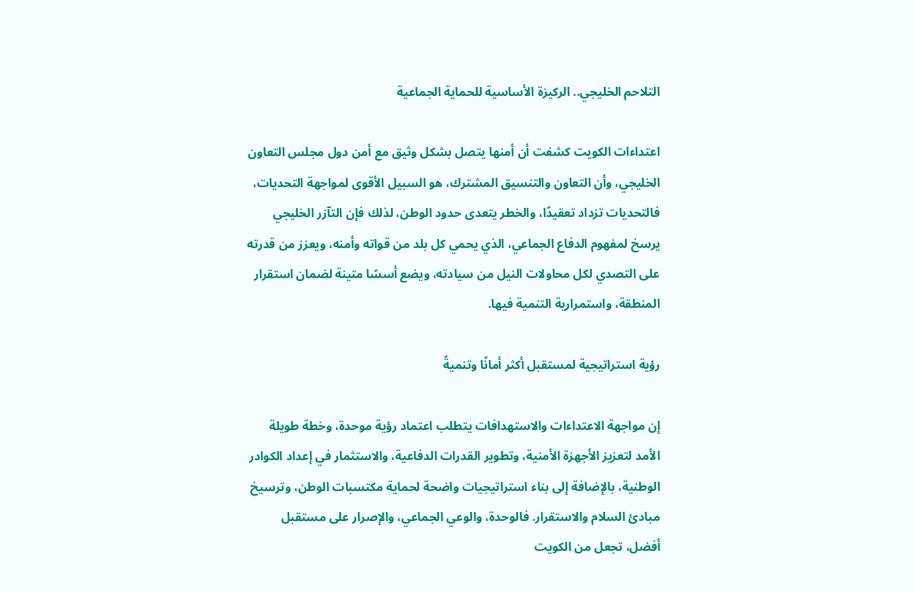التلاحم الخليجي.. الركيزة الأساسية للحماية الجماعية

اعتداءات الكويت كشفت أن أمنها يتصل بشكل وثيق مع أمن دول مجلس التعاون الخليجي، وأن التعاون والتنسيق المشترك، هو السبيل الأقوى لمواجهة التحديات، فالتحديات تزداد تعقيدًا، والخطر يتعدى حدود الوطن، لذلك فإن التآزر الخليجي يرسخ لمفهوم الدفاع الجماعي، الذي يحمي كل بلد من قواته وأمنه، ويعزز من قدرته على التصدي لكل محاولات النيل من سيادته، ويضع أسسًا متينة لضمان استقرار المنطقة، واستمرارية التنمية فيها.

رؤية استراتيجية لمستقبل أكثر أمانًا وتنميةً

إن مواجهة الاعتداءات والاستهدافات يتطلب اعتماد رؤية موحدة، وخطة طويلة الأمد لتعزيز الأجهزة الأمنية، وتطوير القدرات الدفاعية، والاستثمار في إعداد الكوادر الوطنية، بالإضافة إلى بناء استراتيجيات واضحة لحماية مكتسبات الوطن، وترسيخ مبادئ السلام والاستقرار. فالوحدة، والوعي الجماعي، والإصرار على مستقبل أفضل، تجعل من الكويت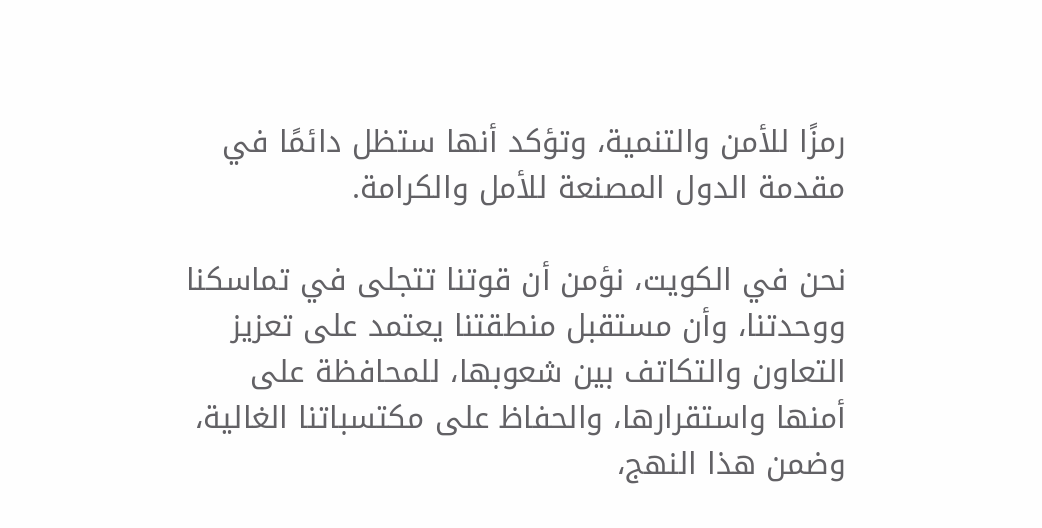رمزًا للأمن والتنمية، وتؤكد أنها ستظل دائمًا في مقدمة الدول المصنعة للأمل والكرامة.

نحن في الكويت، نؤمن أن قوتنا تتجلى في تماسكنا ووحدتنا، وأن مستقبل منطقتنا يعتمد على تعزيز التعاون والتكاتف بين شعوبها، للمحافظة على أمنها واستقرارها، والحفاظ على مكتسباتنا الغالية، وضمن هذا النهج،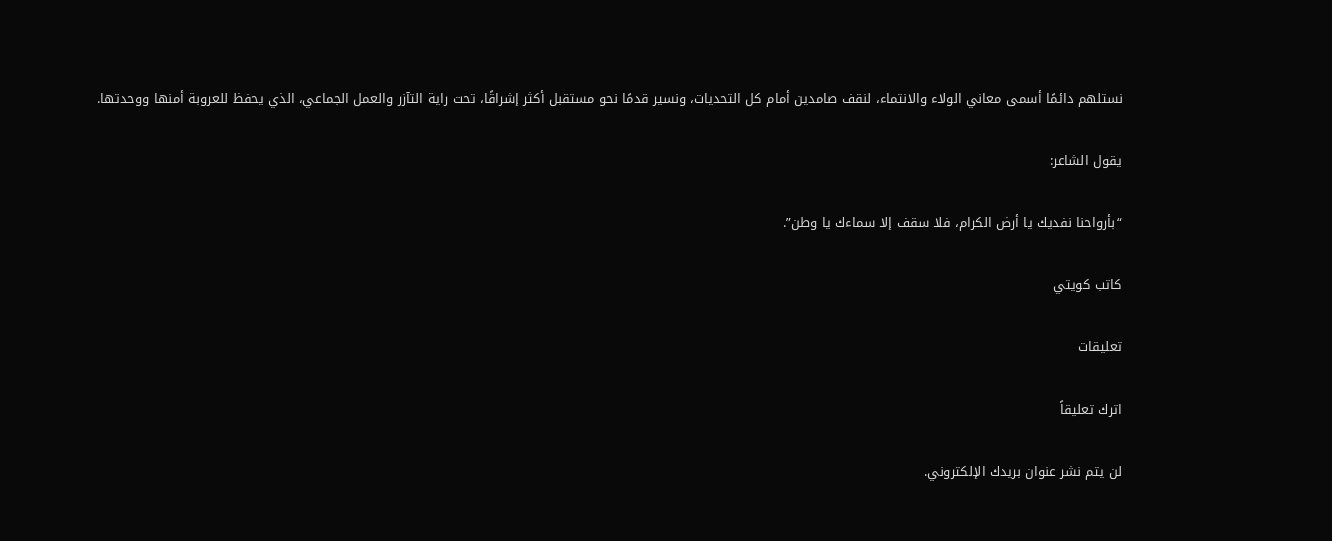نستلهم دائمًا أسمى معاني الولاء والانتماء، لنقف صامدين أمام كل التحديات، ونسير قدمًا نحو مستقبل أكثر إشراقًا، تحت راية التآزر والعمل الجماعي، الذي يحفظ للعروبة أمنها ووحدتها.

يقول الشاعر:

“بأرواحنا نفديك يا أرض الكرام، فلا سقف إلا سماءك يا وطن”.

كاتب كويتي

تعليقات

اترك تعليقاً

لن يتم نشر عنوان بريدك الإلكتروني.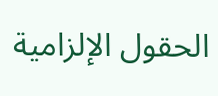الحقول الإلزامية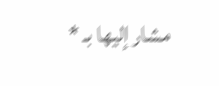مشار إليها بـ *